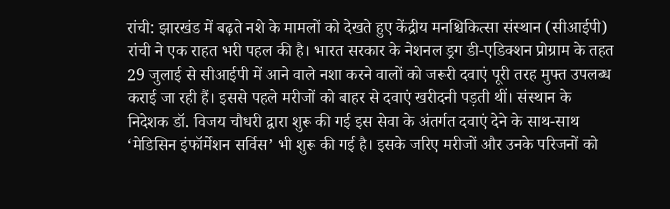रांची: झारखंड में बढ़ते नशे के मामलों को देखते हुए केंद्रीय मनश्चिकित्सा संस्थान (सीआईपी) रांची ने एक राहत भरी पहल की है। भारत सरकार के नेशनल ड्रग डी-एडिक्शन प्रोग्राम के तहत 29 जुलाई से सीआईपी में आने वाले नशा करने वालों को जरूरी दवाएं पूरी तरह मुफ्त उपलब्ध कराई जा रही हैं। इससे पहले मरीजों को बाहर से दवाएं खरीदनी पड़ती थीं। संस्थान के निदेशक डॉ. विजय चौधरी द्वारा शुरू की गई इस सेवा के अंतर्गत दवाएं देने के साथ-साथ ‘मेडिसिन इंफॉर्मेशन सर्विस’ भी शुरू की गई है। इसके जरिए मरीजों और उनके परिजनों को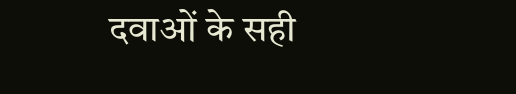दवाओं के सही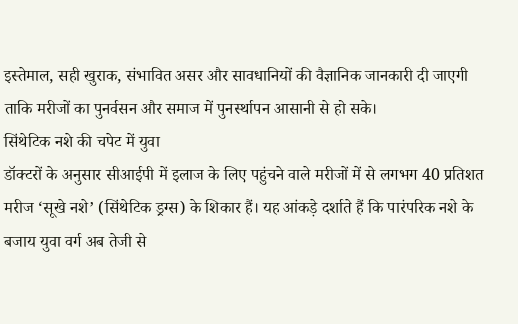इस्तेमाल, सही खुराक, संभावित असर और सावधानियों की वैज्ञानिक जानकारी दी जाएगी ताकि मरीजों का पुनर्वसन और समाज में पुनर्स्थापन आसानी से हो सके।
सिंथेटिक नशे की चपेट में युवा
डॉक्टरों के अनुसार सीआईपी में इलाज के लिए पहुंचने वाले मरीजों में से लगभग 40 प्रतिशत मरीज ‘सूखे नशे’ (सिंथेटिक ड्रग्स) के शिकार हैं। यह आंकड़े दर्शाते हैं कि पारंपरिक नशे के बजाय युवा वर्ग अब तेजी से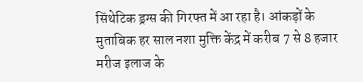सिंथेटिक ड्रग्स की गिरफ्त में आ रहा है। आंकड़ों के मुताबिक हर साल नशा मुक्ति केंद्र में करीब 7 से 8 हजार मरीज इलाज के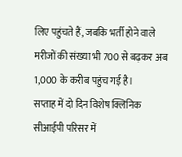लिए पहुंचते हैं, जबकि भर्ती होने वाले मरीजों की संख्या भी 700 से बढ़कर अब 1,000 के करीब पहुंच गई है।
सप्ताह में दो दिन विशेष क्लिनिक
सीआईपी परिसर में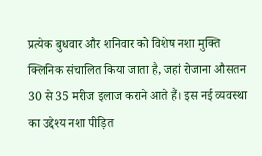प्रत्येक बुधवार और शनिवार को विशेष नशा मुक्ति क्लिनिक संचालित किया जाता है, जहां रोजाना औसतन 30 से 35 मरीज इलाज कराने आते हैं। इस नई व्यवस्था का उद्देश्य नशा पीड़ित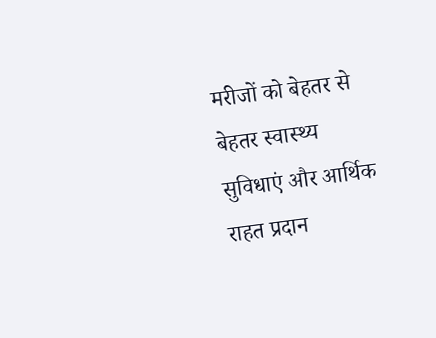मरीजों को बेहतर से बेहतर स्वास्थ्य सुविधाएं और आर्थिक राहत प्रदान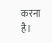करना है।